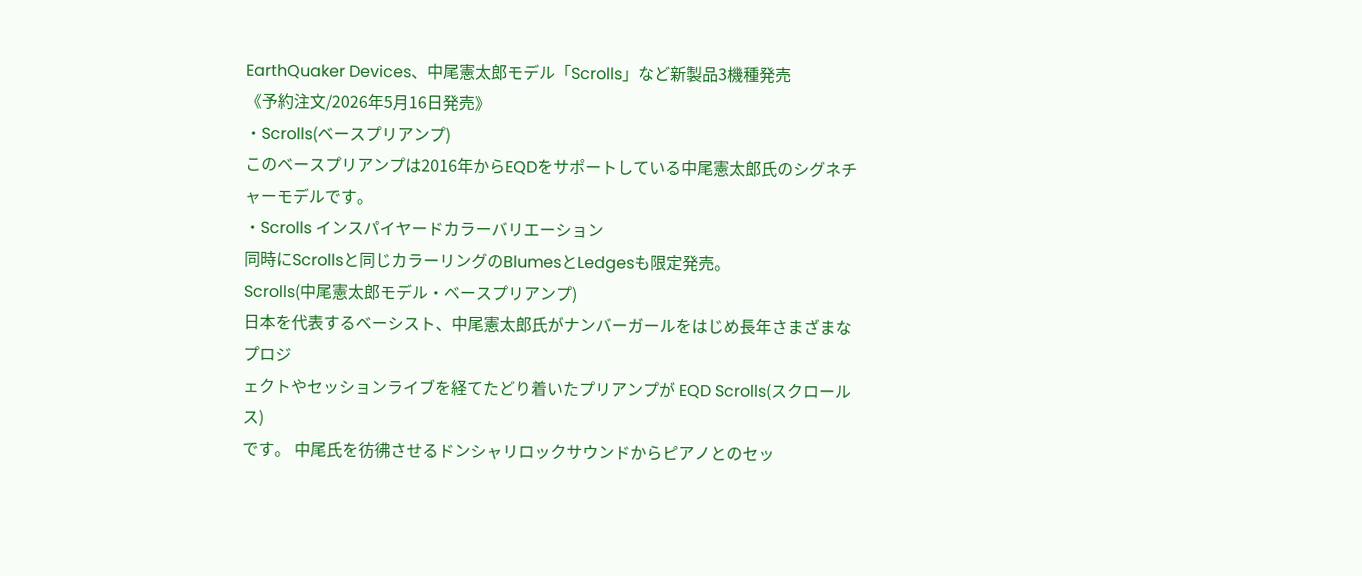EarthQuaker Devices、中尾憲太郎モデル「Scrolls」など新製品3機種発売
《予約注文/2026年5月16日発売》
・Scrolls(ベースプリアンプ)
このベースプリアンプは2016年からEQDをサポートしている中尾憲太郎氏のシグネチャーモデルです。
・Scrolls インスパイヤードカラーバリエーション
同時にScrollsと同じカラーリングのBlumesとLedgesも限定発売。
Scrolls(中尾憲太郎モデル・ベースプリアンプ)
⽇本を代表するベーシスト、中尾憲太郎⽒がナンバーガールをはじめ⻑年さまざまなプロジ
ェクトやセッションライブを経てたどり着いたプリアンプが EQD Scrolls(スクロールス)
です。 中尾⽒を彷彿させるドンシャリロックサウンドからピアノとのセッ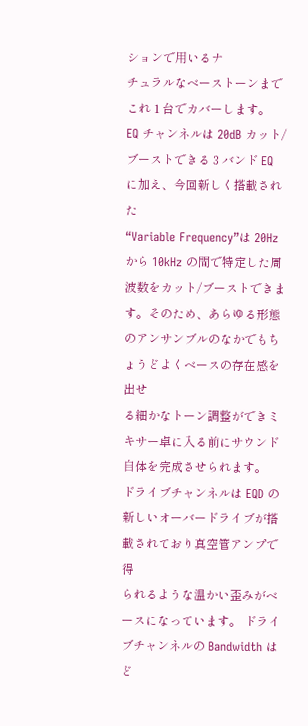ションで⽤いるナ
チュラルなベーストーンまでこれ 1 台でカバーします。
EQ チャンネルは 20dB カット/ブーストできる 3 バンド EQ に加え、今回新しく搭載された
“Variable Frequency”は 20Hz から 10kHz の間で特定した周波数をカット/ブーストできま
す。そのため、あらゆる形態のアンサンブルのなかでもちょうどよくベースの存在感を出せ
る細かなトーン調整ができミキサー卓に⼊る前にサウンド⾃体を完成させられます。
ドライブチャンネルは EQD の新しいオーバードライブが搭載されており真空管アンプで得
られるような温かい歪みがベースになっています。 ドライブチャンネルの Bandwidth はど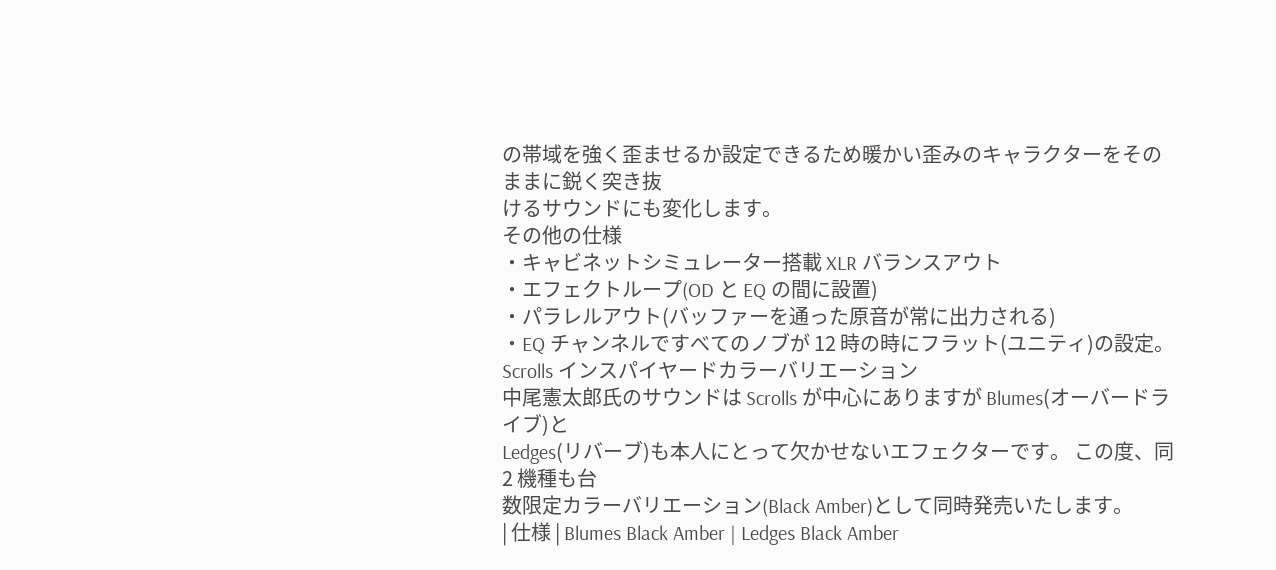の帯域を強く歪ませるか設定できるため暖かい歪みのキャラクターをそのままに鋭く突き抜
けるサウンドにも変化します。
その他の仕様
・キャビネットシミュレーター搭載 XLR バランスアウト
・エフェクトループ(OD と EQ の間に設置)
・パラレルアウト(バッファーを通った原⾳が常に出⼒される)
・EQ チャンネルですべてのノブが 12 時の時にフラット(ユニティ)の設定。
Scrolls インスパイヤードカラーバリエーション
中尾憲太郎⽒のサウンドは Scrolls が中⼼にありますが Blumes(オーバードライブ)と
Ledges(リバーブ)も本⼈にとって⽋かせないエフェクターです。 この度、同 2 機種も台
数限定カラーバリエーション(Black Amber)として同時発売いたします。
| 仕様 | Blumes Black Amber | Ledges Black Amber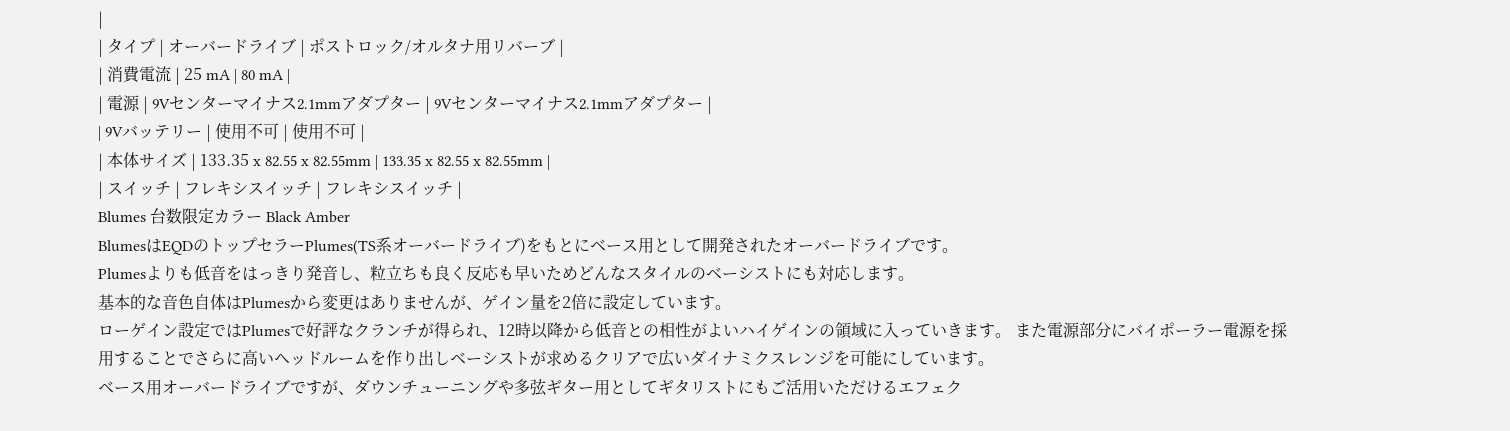|
| タイプ | オーバードライブ | ポストロック/オルタナ⽤リバーブ |
| 消費電流 | 25 mA | 80 mA |
| 電源 | 9Vセンターマイナス2.1mmアダプター | 9Vセンターマイナス2.1mmアダプター |
| 9Vバッテリー | 使⽤不可 | 使⽤不可 |
| 本体サイズ | 133.35 x 82.55 x 82.55mm | 133.35 x 82.55 x 82.55mm |
| スイッチ | フレキシスイッチ | フレキシスイッチ |
Blumes 台数限定カラー Black Amber
BlumesはEQDのトップセラーPlumes(TS系オーバードライブ)をもとにベース用として開発されたオーバードライブです。
Plumesよりも低音をはっきり発音し、粒立ちも良く反応も早いためどんなスタイルのベーシストにも対応します。
基本的な音色自体はPlumesから変更はありませんが、ゲイン量を2倍に設定しています。
ローゲイン設定ではPlumesで好評なクランチが得られ、12時以降から低音との相性がよいハイゲインの領域に入っていきます。 また電源部分にバイポーラー電源を採用することでさらに高いヘッドルームを作り出しベーシストが求めるクリアで広いダイナミクスレンジを可能にしています。
ベース用オーバードライブですが、ダウンチューニングや多弦ギター用としてギタリストにもご活用いただけるエフェク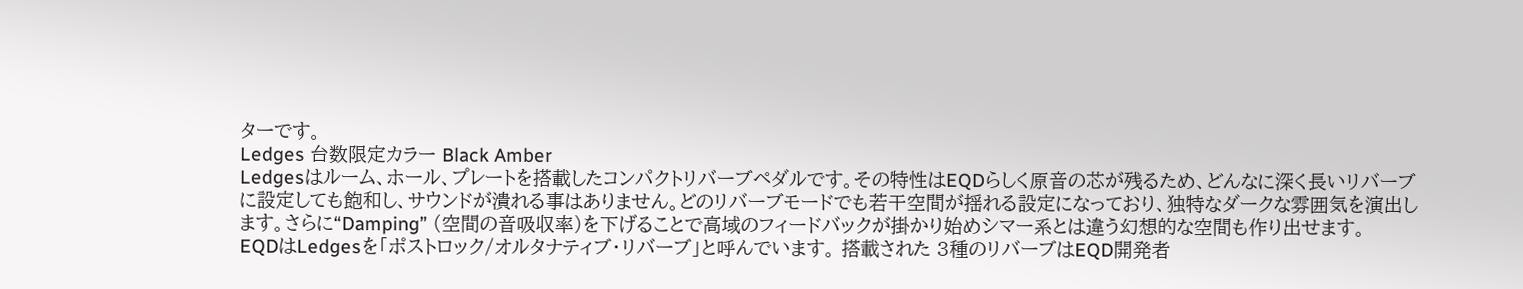ターです。
Ledges 台数限定カラー Black Amber
Ledgesはルーム、ホール、プレートを搭載したコンパクトリバーブペダルです。その特性はEQDらしく原音の芯が残るため、どんなに深く長いリバーブに設定しても飽和し、サウンドが潰れる事はありません。どのリバーブモードでも若干空間が揺れる設定になっており、独特なダークな雰囲気を演出します。さらに“Damping” (空間の音吸収率)を下げることで高域のフィードバックが掛かり始めシマー系とは違う幻想的な空間も作り出せます。
EQDはLedgesを「ポストロック/オルタナティブ・リバーブ」と呼んでいます。 搭載された 3種のリバーブはEQD開発者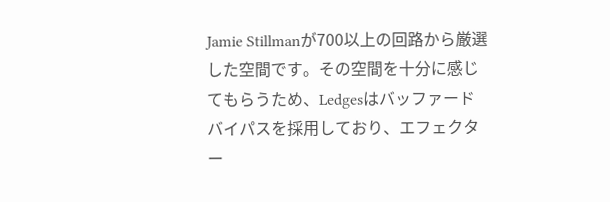Jamie Stillmanが700以上の回路から厳選した空間です。その空間を十分に感じてもらうため、Ledgesはバッファードバイパスを採用しており、エフェクター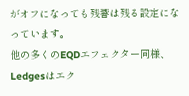がオフになっても残響は残る設定になっています。
他の多くのEQDエフェクター同様、Ledgesはエク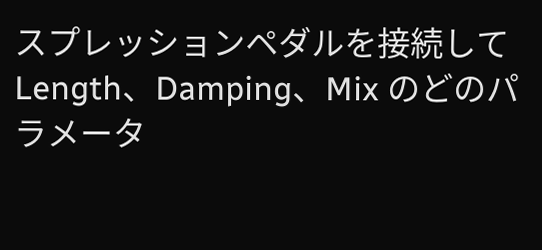スプレッションペダルを接続して Length、Damping、Mix のどのパラメータ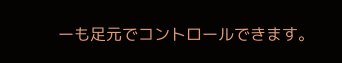ーも足元でコントロールできます。